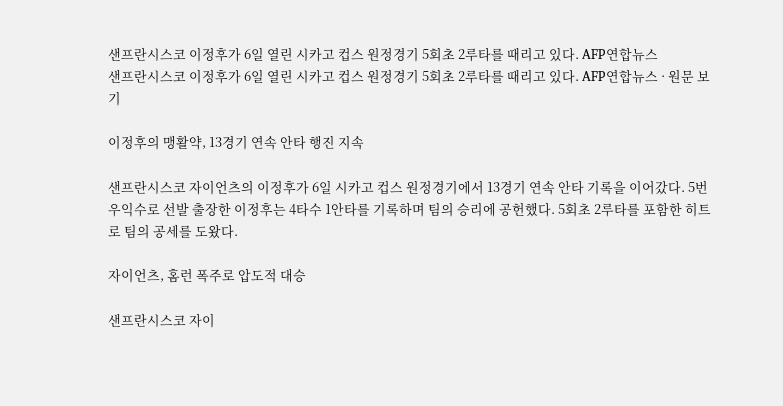샌프란시스코 이정후가 6일 열린 시카고 컵스 원정경기 5회초 2루타를 때리고 있다. AFP연합뉴스
샌프란시스코 이정후가 6일 열린 시카고 컵스 원정경기 5회초 2루타를 때리고 있다. AFP연합뉴스 · 원문 보기

이정후의 맹활약, 13경기 연속 안타 행진 지속

샌프란시스코 자이언츠의 이정후가 6일 시카고 컵스 원정경기에서 13경기 연속 안타 기록을 이어갔다. 5번 우익수로 선발 출장한 이정후는 4타수 1안타를 기록하며 팀의 승리에 공헌했다. 5회초 2루타를 포함한 히트로 팀의 공세를 도왔다.

자이언츠, 홈런 폭주로 압도적 대승

샌프란시스코 자이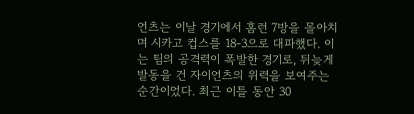언츠는 이날 경기에서 홈런 7방을 몰아치며 시카고 컵스를 18-3으로 대파했다. 이는 팀의 공격력이 폭발한 경기로, 뒤늦게 발동을 건 자이언츠의 위력을 보여주는 순간이었다. 최근 이틀 동안 30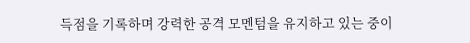득점을 기록하며 강력한 공격 모멘텀을 유지하고 있는 중이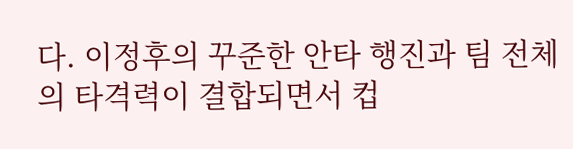다. 이정후의 꾸준한 안타 행진과 팀 전체의 타격력이 결합되면서 컵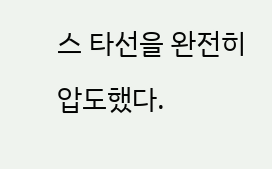스 타선을 완전히 압도했다.